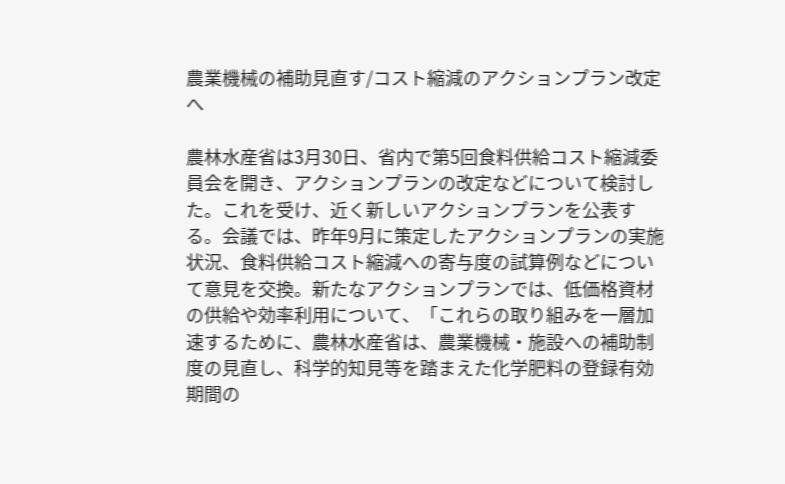農業機械の補助見直す/コスト縮減のアクションプラン改定へ

農林水産省は3月30日、省内で第5回食料供給コスト縮減委員会を開き、アクションプランの改定などについて検討した。これを受け、近く新しいアクションプランを公表する。会議では、昨年9月に策定したアクションプランの実施状況、食料供給コスト縮減への寄与度の試算例などについて意見を交換。新たなアクションプランでは、低価格資材の供給や効率利用について、「これらの取り組みを一層加速するために、農林水産省は、農業機械・施設への補助制度の見直し、科学的知見等を踏まえた化学肥料の登録有効期間の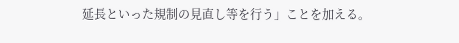延長といった規制の見直し等を行う」ことを加える。